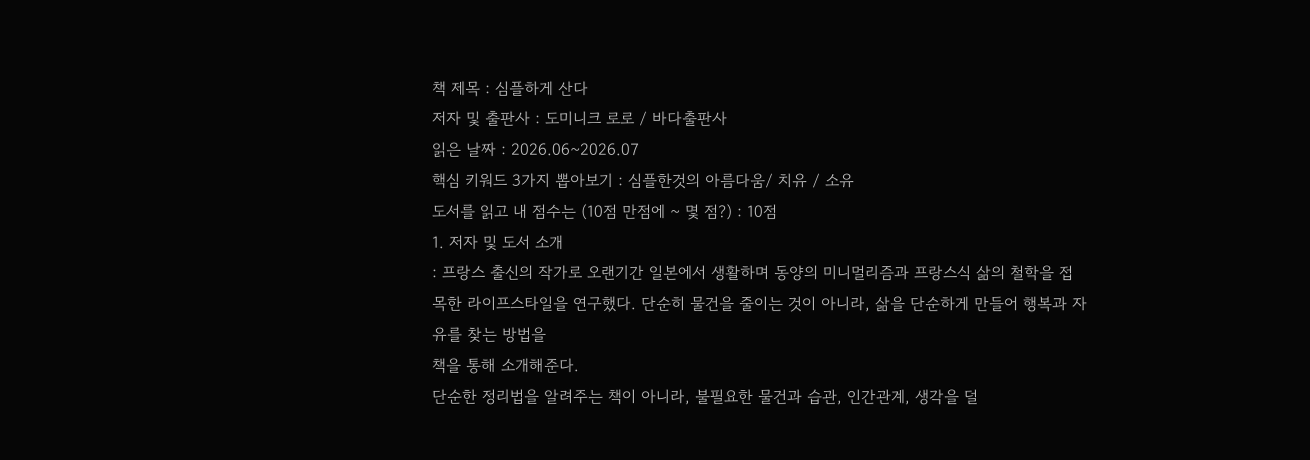책 제목 : 심플하게 산다
저자 및 출판사 : 도미니크 로로 / 바다출판사
읽은 날짜 : 2026.06~2026.07
핵심 키워드 3가지 뽑아보기 : 심플한것의 아름다움/ 치유 / 소유
도서를 읽고 내 점수는 (10점 만점에 ~ 몇 점?) : 10점
1. 저자 및 도서 소개
: 프랑스 출신의 작가로 오랜기간 일본에서 생활하며 동양의 미니멀리즘과 프랑스식 삶의 철학을 접목한 라이프스타일을 연구했다. 단순히 물건을 줄이는 것이 아니라, 삶을 단순하게 만들어 행복과 자유를 찾는 방법을
책을 통해 소개해준다.
단순한 정리법을 알려주는 책이 아니라, 불필요한 물건과 습관, 인간관계, 생각을 덜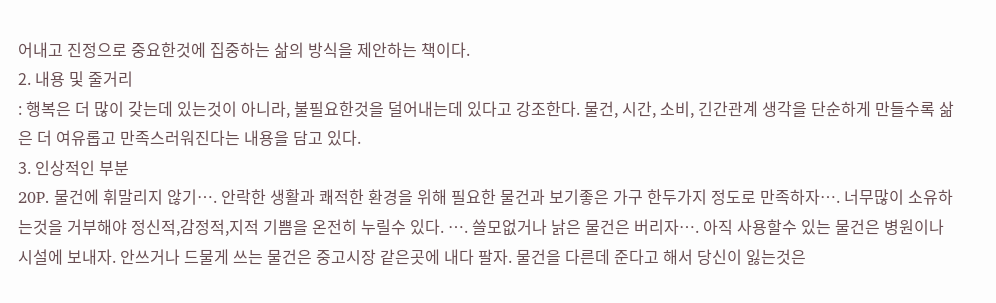어내고 진정으로 중요한것에 집중하는 삶의 방식을 제안하는 책이다.
2. 내용 및 줄거리
: 행복은 더 많이 갖는데 있는것이 아니라, 불필요한것을 덜어내는데 있다고 강조한다. 물건, 시간, 소비, 긴간관계 생각을 단순하게 만들수록 삶은 더 여유롭고 만족스러워진다는 내용을 담고 있다.
3. 인상적인 부분
20P. 물건에 휘말리지 않기…. 안락한 생활과 쾌적한 환경을 위해 필요한 물건과 보기좋은 가구 한두가지 정도로 만족하자…. 너무많이 소유하는것을 거부해야 정신적,감정적,지적 기쁨을 온전히 누릴수 있다. …. 쓸모없거나 낡은 물건은 버리자…. 아직 사용할수 있는 물건은 병원이나 시설에 보내자. 안쓰거나 드물게 쓰는 물건은 중고시장 같은곳에 내다 팔자. 물건을 다른데 준다고 해서 당신이 잃는것은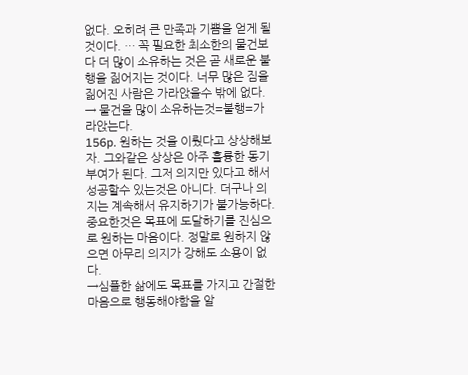없다. 오히려 큰 만족과 기쁨을 얻게 될것이다. … 꼭 필요한 최소한의 물건보다 더 많이 소유하는 것은 곧 새로운 불행을 짊어지는 것이다. 너무 많은 짐을 짊어진 사람은 가라앉을수 밖에 없다.
→ 물건을 많이 소유하는것=불행=가라앉는다.
156p. 원하는 것을 이뤘다고 상상해보자. 그와같은 상상은 아주 훌륭한 동기부여가 된다. 그저 의지만 있다고 해서 성공할수 있는것은 아니다. 더구나 의지는 계속해서 유지하기가 불가능하다. 중요한것은 목표에 도달하기를 진심으로 원하는 마음이다. 정말로 원하지 않으면 아무리 의지가 강해도 소용이 없다.
→심플한 삶에도 목표를 가지고 간절한 마음으로 행동해야함을 알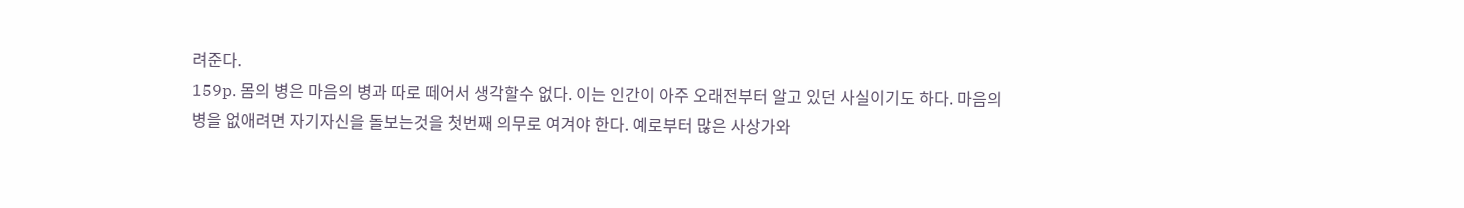려준다.
159p. 몸의 병은 마음의 병과 따로 떼어서 생각할수 없다. 이는 인간이 아주 오래전부터 알고 있던 사실이기도 하다. 마음의 병을 없애려면 자기자신을 돌보는것을 첫번째 의무로 여겨야 한다. 예로부터 많은 사상가와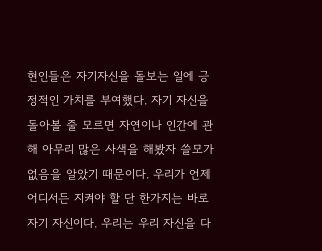현인들은 자기자신을 돌보는 일에 긍정적인 가치를 부여했다. 자기 자신을 돌아볼 줄 모르면 자연이나 인간에 관해 아무리 많은 사색을 해봤자 쓸모가 없음을 알았기 때문이다. 우리가 언제 어디서든 지켜야 할 단 한가지는 바로 자기 자신이다. 우리는 우리 자신을 다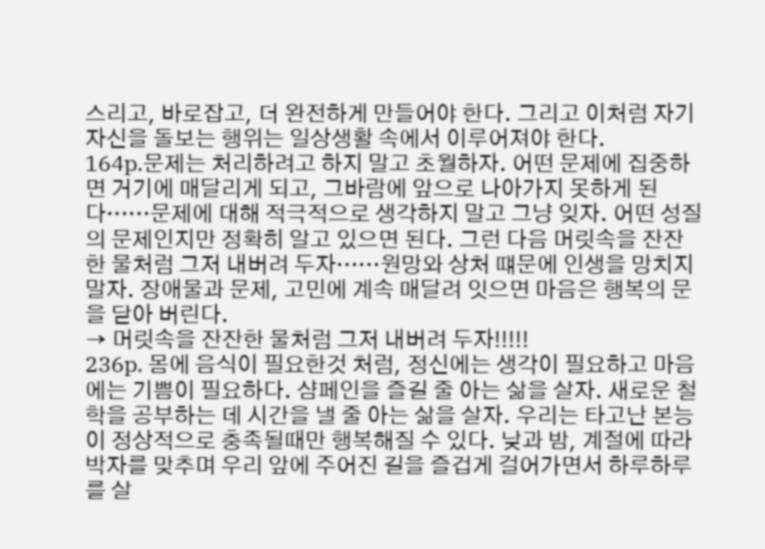스리고, 바로잡고, 더 완전하게 만들어야 한다. 그리고 이처럼 자기자신을 돌보는 행위는 일상생활 속에서 이루어져야 한다.
164p.문제는 처리하려고 하지 말고 초월하자. 어떤 문제에 집중하면 거기에 매달리게 되고, 그바람에 앞으로 나아가지 못하게 된다……문제에 대해 적극적으로 생각하지 말고 그냥 잊자. 어떤 성질의 문제인지만 정확히 알고 있으면 된다. 그런 다음 머릿속을 잔잔한 물처럼 그저 내버려 두자……원망와 상처 떄문에 인생을 망치지 말자. 장애물과 문제, 고민에 계속 매달려 잇으면 마음은 행복의 문을 닫아 버린다.
→ 머릿속을 잔잔한 물처럼 그저 내버려 두자!!!!!
236p. 몸에 음식이 필요한것 처럼, 정신에는 생각이 필요하고 마음에는 기쁨이 필요하다. 샴페인을 즐길 줄 아는 삶을 살자. 새로운 철학을 공부하는 데 시간을 낼 줄 아는 삶을 살자. 우리는 타고난 본능이 정상적으로 충족될때만 행복해질 수 있다. 낮과 밤, 계절에 따라 박자를 맞추며 우리 앞에 주어진 길을 즐겁게 걸어가면서 하루하루를 살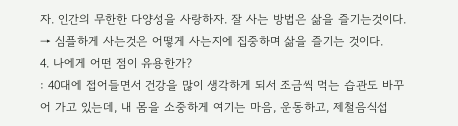자. 인간의 무한한 다양성을 사랑하자. 잘 사는 방법은 삶을 즐기는것이다.
→ 심플하게 사는것은 어떻게 사는지에 집중하며 삶을 즐기는 것이다.
4. 나에게 어떤 점이 유용한가?
: 40대에 접어들면서 건강을 많이 생각하게 되서 조금씩 먹는 습관도 바꾸어 가고 있는데, 내 몸을 소중하게 여기는 마음, 운동하고, 제철음식섭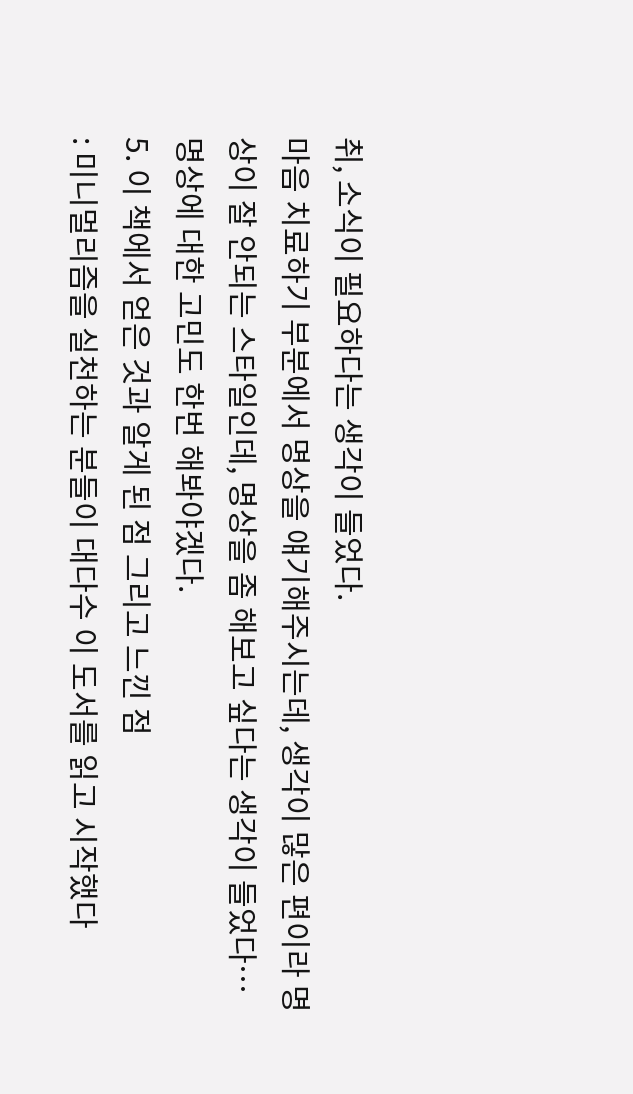취, 소식이 필요하다는 생각이 들었다.
마음 치료하기 부분에서 명상을 얘기해주시는데, 생각이 많은 편이라 명상이 잘 안되는 스타일인데, 명상을 좀 해보고 싶다는 생각이 들었다… 명상에 대한 고민도 한번 해봐야겠다.
5. 이 책에서 얻은 것과 알게 된 점 그리고 느낀 점
: 미니멀리즘을 실천하는 분들이 대다수 이 도서를 읽고 시작했다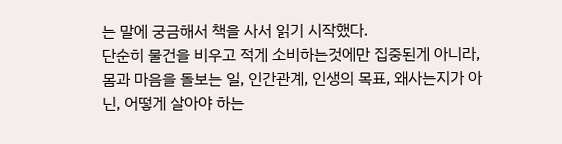는 말에 궁금해서 책을 사서 읽기 시작했다.
단순히 물건을 비우고 적게 소비하는것에만 집중된게 아니라, 몸과 마음을 돌보는 일, 인간관계, 인생의 목표, 왜사는지가 아닌, 어떻게 살아야 하는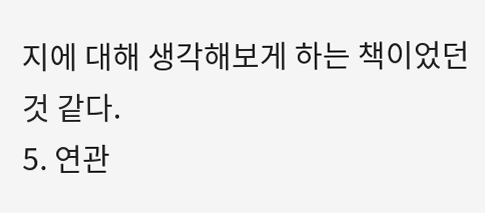지에 대해 생각해보게 하는 책이었던 것 같다.
5. 연관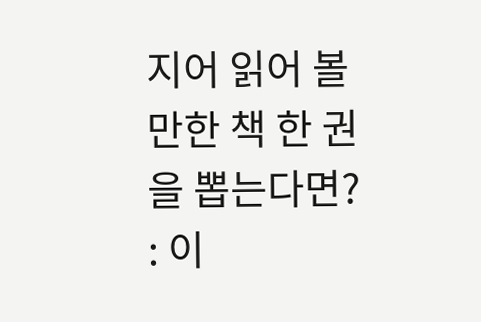지어 읽어 볼만한 책 한 권을 뽑는다면?
: 이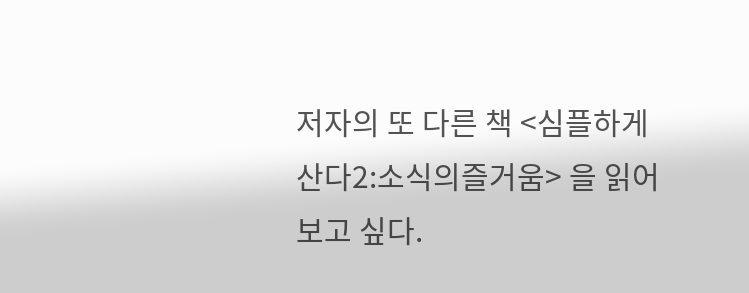저자의 또 다른 책 <심플하게 산다2:소식의즐거움> 을 읽어보고 싶다.